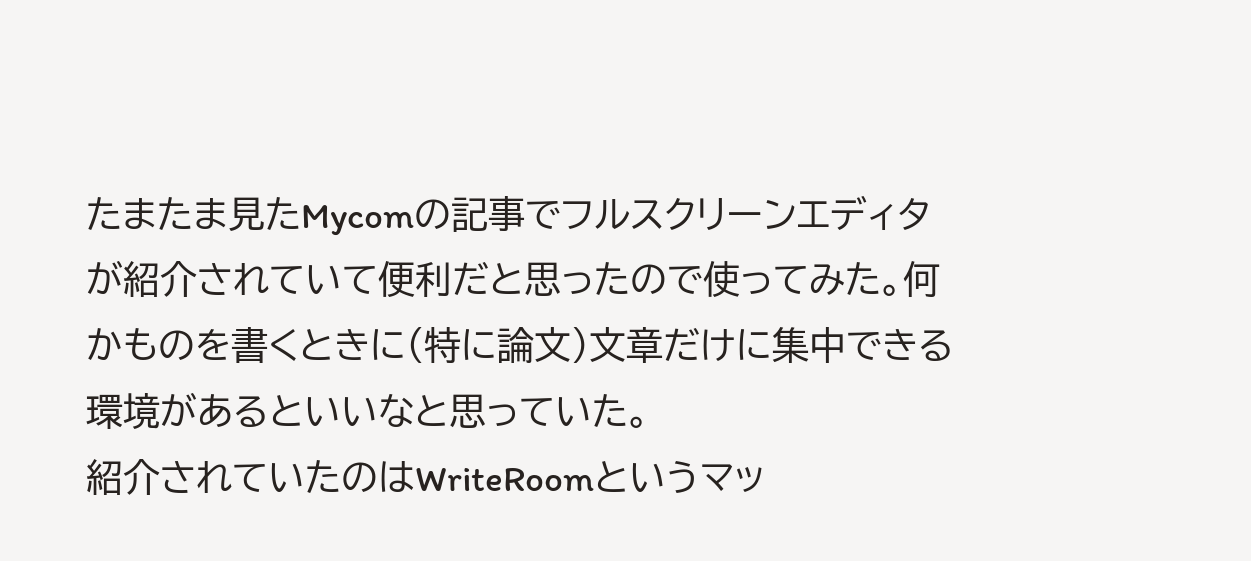たまたま見たMycomの記事でフルスクリーンエディタが紹介されていて便利だと思ったので使ってみた。何かものを書くときに(特に論文)文章だけに集中できる環境があるといいなと思っていた。
紹介されていたのはWriteRoomというマッ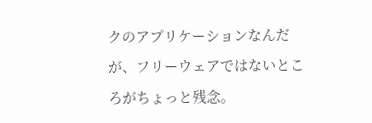クのアプリケーションなんだが、フリーウェアではないところがちょっと残念。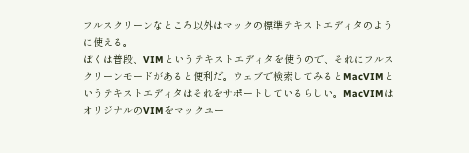フルスクリーンなところ以外はマックの標準テキストエディタのように使える。
ぼくは普段、VIMというテキストエディタを使うので、それにフルスクリーンモードがあると便利だ。ウェブで検索してみるとMacVIMというテキストエディタはそれをサポートしているらしい。MacVIMはオリジナルのVIMをマックユー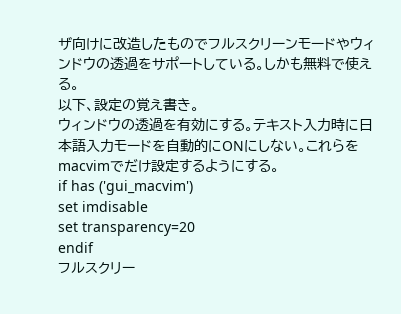ザ向けに改造したものでフルスクリーンモードやウィンドウの透過をサポートしている。しかも無料で使える。
以下、設定の覚え書き。
ウィンドウの透過を有効にする。テキスト入力時に日本語入力モードを自動的にONにしない。これらをmacvimでだけ設定するようにする。
if has ('gui_macvim')
set imdisable
set transparency=20
endif
フルスクリー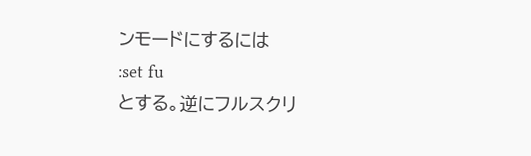ンモードにするには
:set fu
とする。逆にフルスクリ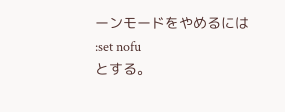ーンモードをやめるには
:set nofu
とする。